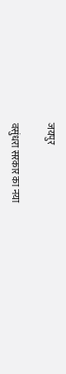जयपुर

वसुंधरा सरकार का नया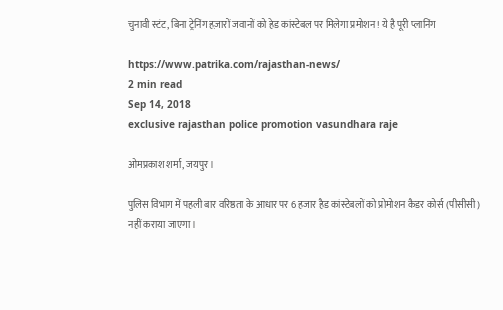चुनावी स्टंट, बिना ट्रेनिंग हज़ारों जवानों को हेड कांस्टेबल पर मिलेगा प्रमोशन! ये है पूरी प्लानिंग

https://www.patrika.com/rajasthan-news/
2 min read
Sep 14, 2018
exclusive rajasthan police promotion vasundhara raje

ओमप्रकाश शर्मा, जयपुर।

पुलिस विभाग में पहली बार वरिष्ठता के आधार पर 6 हजार हैड कांस्टेबलों को प्रोमोशन कैडर कोर्स (पीसीसी) नहीं कराया जाएगा।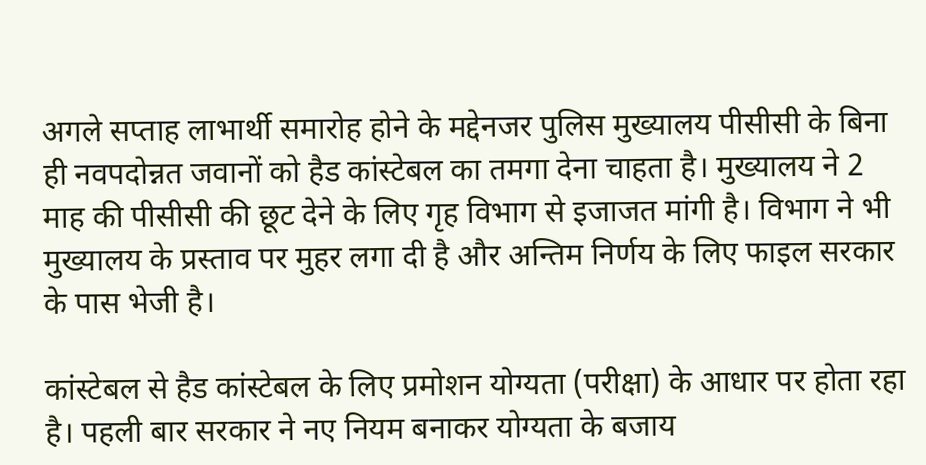अगले सप्ताह लाभार्थी समारोह होने के मद्देनजर पुलिस मुख्यालय पीसीसी के बिना ही नवपदोन्नत जवानों को हैड कांस्टेबल का तमगा देना चाहता है। मुख्यालय ने 2 माह की पीसीसी की छूट देने के लिए गृह विभाग से इजाजत मांगी है। विभाग ने भी मुख्यालय के प्रस्ताव पर मुहर लगा दी है और अन्तिम निर्णय के लिए फाइल सरकार के पास भेजी है।

कांस्टेबल से हैड कांस्टेबल के लिए प्रमोशन योग्यता (परीक्षा) के आधार पर होता रहा है। पहली बार सरकार ने नए नियम बनाकर योग्यता के बजाय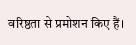वरिष्ठता से प्रमोशन किए हैं।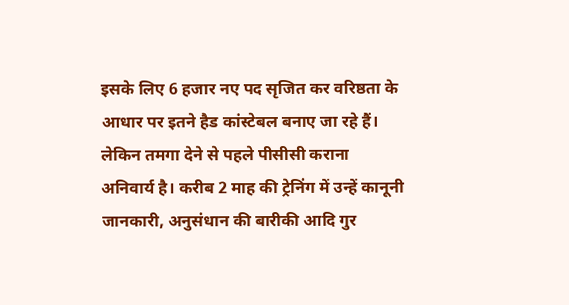इसके लिए 6 हजार नए पद सृजित कर वरिष्ठता के आधार पर इतने हैड कांस्टेबल बनाए जा रहे हैं। लेकिन तमगा देने से पहले पीसीसी कराना अनिवार्य है। करीब 2 माह की ट्रेनिंग में उन्हें कानूनी जानकारी, अनुसंधान की बारीकी आदि गुर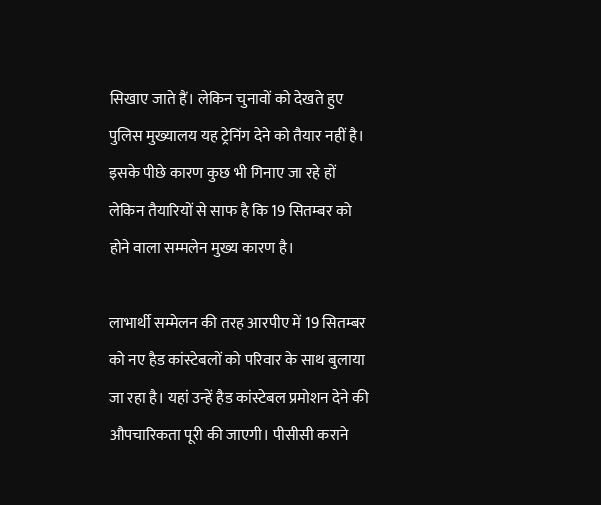सिखाए जाते हैं। लेकिन चुनावों को देखते हुए पुलिस मुख्यालय यह ट्रेनिंग देने को तैयार नहीं है। इसके पीछे कारण कुछ भी गिनाए जा रहे हों लेकिन तैयारियों से साफ है कि 19 सितम्बर को होने वाला सम्मलेन मुख्य कारण है।

लाभार्थी सम्मेलन की तरह आरपीए में 19 सितम्बर को नए हैड कांस्टेबलों को परिवार के साथ बुलाया जा रहा है। यहां उन्हें हैड कांस्टेबल प्रमोशन देने की औपचारिकता पूरी की जाएगी। पीसीसी कराने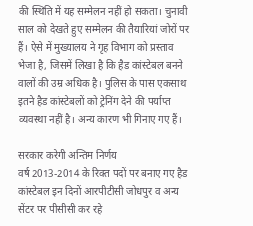की स्थिति में यह सम्मेलन नहीं हो सकता। चुनावी साल को देखते हुए सम्मेलन की तैयारियां जोरों पर हैं। ऐसे में मुख्यालय ने गृह विभाग को प्रस्ताव भेजा है, जिसमें लिखा है कि हैड कांस्टेबल बनने वालों की उम्र अधिक है। पुलिस के पास एकसाथ इतने हैड कांस्टेबलों को ट्रेनिंग देने की पर्याप्त व्यवस्था नहीं है। अन्य कारण भी गिनाए गए हैं।

सरकार करेगी अन्तिम निर्णय
वर्ष 2013-2014 के रिक्त पदों पर बनाए गए हैड कांस्टेबल इन दिनों आरपीटीसी जोधपुर व अन्य सेंटर पर पीसीसी कर रहे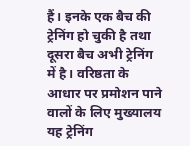हैं। इनके एक बैच की ट्रेनिंग हो चुकी है तथा दूसरा बैच अभी ट्रेनिंग में है। वरिष्ठता के आधार पर प्रमोशन पाने वालों के लिए मुख्यालय यह ट्रेनिंग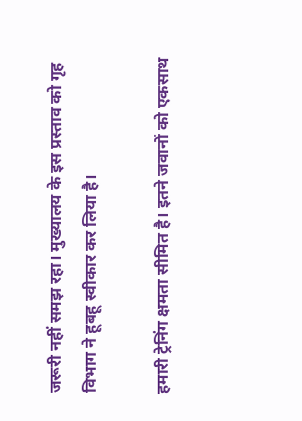जरूरी नहीं समझ रहा। मुख्यालय के इस प्रस्ताव को गृह विभाग ने हूबहू स्वीकार कर लिया है।

हमारी ट्रेनिंग क्षमता सीमित है। इतने जवानों को एकसाथ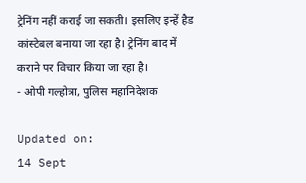ट्रेनिंग नहीं कराई जा सकती। इसलिए इन्हें हैड कांस्टेबल बनाया जा रहा है। ट्रेनिंग बाद में कराने पर विचार किया जा रहा है।
- ओपी गल्होत्रा, पुलिस महानिदेशक

Updated on:
14 Sept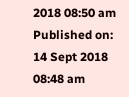2018 08:50 am
Published on:
14 Sept 2018 08:48 am